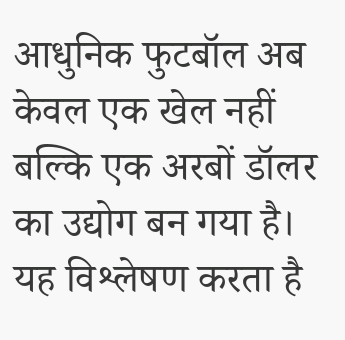आधुनिक फुटबॉल अब केवल एक खेल नहीं बल्कि एक अरबों डॉलर का उद्योग बन गया है। यह विश्लेषण करता है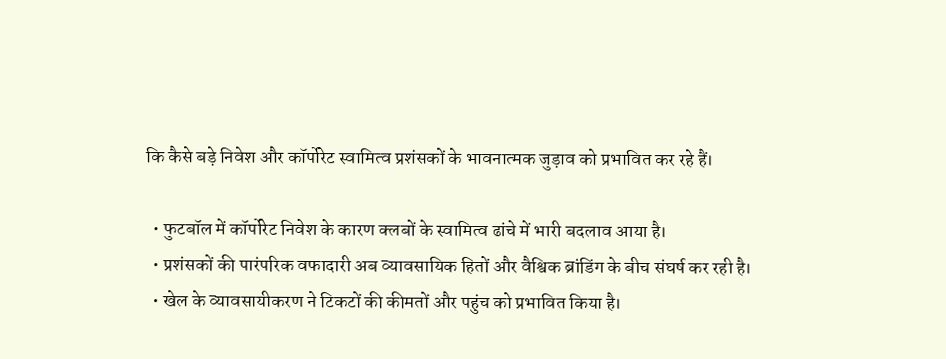कि कैसे बड़े निवेश और कॉर्पोरेट स्वामित्व प्रशंसकों के भावनात्मक जुड़ाव को प्रभावित कर रहे हैं।

  • फुटबॉल में कॉर्पोरेट निवेश के कारण क्लबों के स्वामित्व ढांचे में भारी बदलाव आया है।
  • प्रशंसकों की पारंपरिक वफादारी अब व्यावसायिक हितों और वैश्विक ब्रांडिंग के बीच संघर्ष कर रही है।
  • खेल के व्यावसायीकरण ने टिकटों की कीमतों और पहुंच को प्रभावित किया है।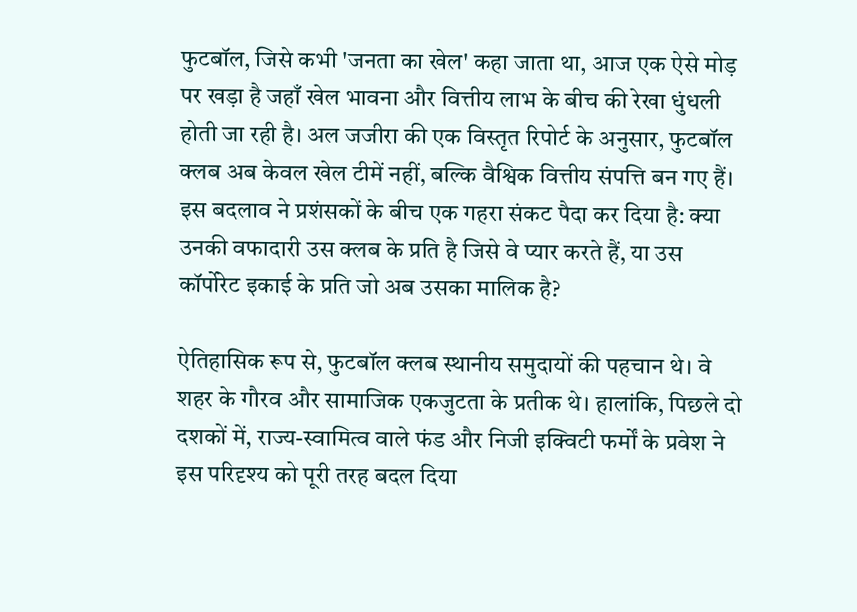फुटबॉल, जिसे कभी 'जनता का खेल' कहा जाता था, आज एक ऐसे मोड़ पर खड़ा है जहाँ खेल भावना और वित्तीय लाभ के बीच की रेखा धुंधली होती जा रही है। अल जजीरा की एक विस्तृत रिपोर्ट के अनुसार, फुटबॉल क्लब अब केवल खेल टीमें नहीं, बल्कि वैश्विक वित्तीय संपत्ति बन गए हैं। इस बदलाव ने प्रशंसकों के बीच एक गहरा संकट पैदा कर दिया है: क्या उनकी वफादारी उस क्लब के प्रति है जिसे वे प्यार करते हैं, या उस कॉर्पोरेट इकाई के प्रति जो अब उसका मालिक है?

ऐतिहासिक रूप से, फुटबॉल क्लब स्थानीय समुदायों की पहचान थे। वे शहर के गौरव और सामाजिक एकजुटता के प्रतीक थे। हालांकि, पिछले दो दशकों में, राज्य-स्वामित्व वाले फंड और निजी इक्विटी फर्मों के प्रवेश ने इस परिदृश्य को पूरी तरह बदल दिया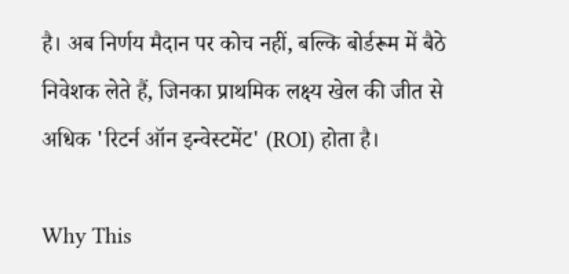है। अब निर्णय मैदान पर कोच नहीं, बल्कि बोर्डरूम में बैठे निवेशक लेते हैं, जिनका प्राथमिक लक्ष्य खेल की जीत से अधिक 'रिटर्न ऑन इन्वेस्टमेंट' (ROI) होता है।

Why This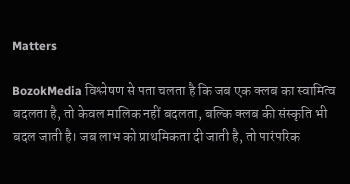Matters

BozokMedia विश्लेषण से पता चलता है कि जब एक क्लब का स्वामित्व बदलता है, तो केवल मालिक नहीं बदलता, बल्कि क्लब की संस्कृति भी बदल जाती है। जब लाभ को प्राथमिकता दी जाती है, तो पारंपरिक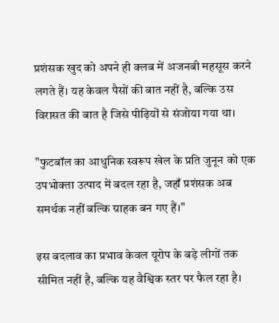प्रशंसक खुद को अपने ही क्लब में अजनबी महसूस करने लगते हैं। यह केवल पैसों की बात नहीं है, बल्कि उस विरासत की बात है जिसे पीढ़ियों से संजोया गया था।

"फुटबॉल का आधुनिक स्वरूप खेल के प्रति जुनून को एक उपभोक्ता उत्पाद में बदल रहा है, जहाँ प्रशंसक अब समर्थक नहीं बल्कि ग्राहक बन गए हैं।"

इस बदलाव का प्रभाव केवल यूरोप के बड़े लीगों तक सीमित नहीं है, बल्कि यह वैश्विक स्तर पर फैल रहा है।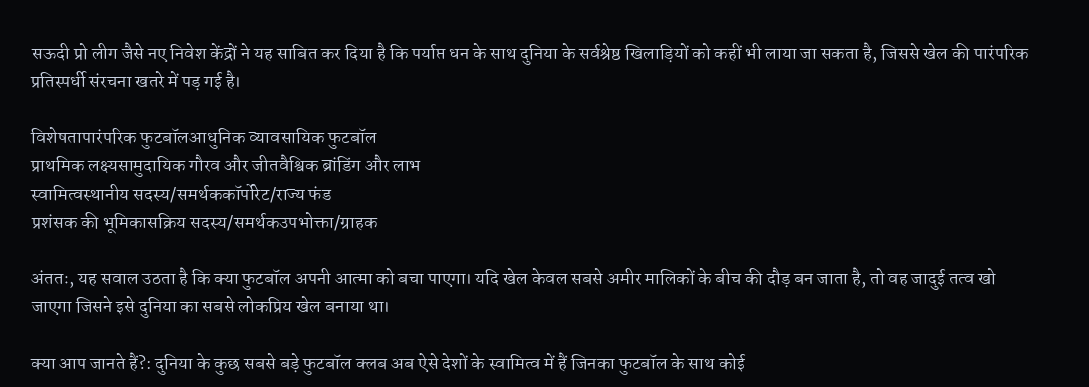सऊदी प्रो लीग जैसे नए निवेश केंद्रों ने यह साबित कर दिया है कि पर्याप्त धन के साथ दुनिया के सर्वश्रेष्ठ खिलाड़ियों को कहीं भी लाया जा सकता है, जिससे खेल की पारंपरिक प्रतिस्पर्धी संरचना खतरे में पड़ गई है।

विशेषतापारंपरिक फुटबॉलआधुनिक व्यावसायिक फुटबॉल
प्राथमिक लक्ष्यसामुदायिक गौरव और जीतवैश्विक ब्रांडिंग और लाभ
स्वामित्वस्थानीय सदस्य/समर्थककॉर्पोरेट/राज्य फंड
प्रशंसक की भूमिकासक्रिय सदस्य/समर्थकउपभोक्ता/ग्राहक

अंततः, यह सवाल उठता है कि क्या फुटबॉल अपनी आत्मा को बचा पाएगा। यदि खेल केवल सबसे अमीर मालिकों के बीच की दौड़ बन जाता है, तो वह जादुई तत्व खो जाएगा जिसने इसे दुनिया का सबसे लोकप्रिय खेल बनाया था।

क्या आप जानते हैं?: दुनिया के कुछ सबसे बड़े फुटबॉल क्लब अब ऐसे देशों के स्वामित्व में हैं जिनका फुटबॉल के साथ कोई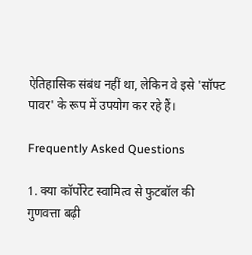ऐतिहासिक संबंध नहीं था, लेकिन वे इसे 'सॉफ्ट पावर' के रूप में उपयोग कर रहे हैं।

Frequently Asked Questions

1. क्या कॉर्पोरेट स्वामित्व से फुटबॉल की गुणवत्ता बढ़ी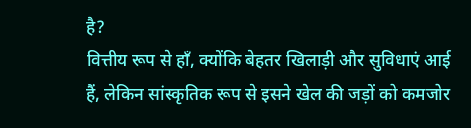है?
वित्तीय रूप से हाँ, क्योंकि बेहतर खिलाड़ी और सुविधाएं आई हैं, लेकिन सांस्कृतिक रूप से इसने खेल की जड़ों को कमजोर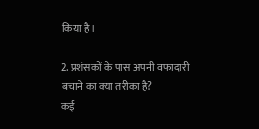किया है।

2. प्रशंसकों के पास अपनी वफादारी बचाने का क्या तरीका है?
कई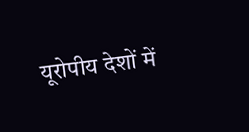यूरोपीय देशों में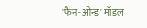'फैन-ओन्ड' मॉडल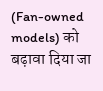(Fan-owned models) को बढ़ावा दिया जा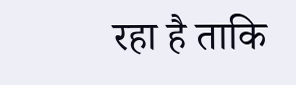रहा है ताकि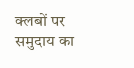क्लबों पर समुदाय का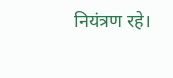नियंत्रण रहे।